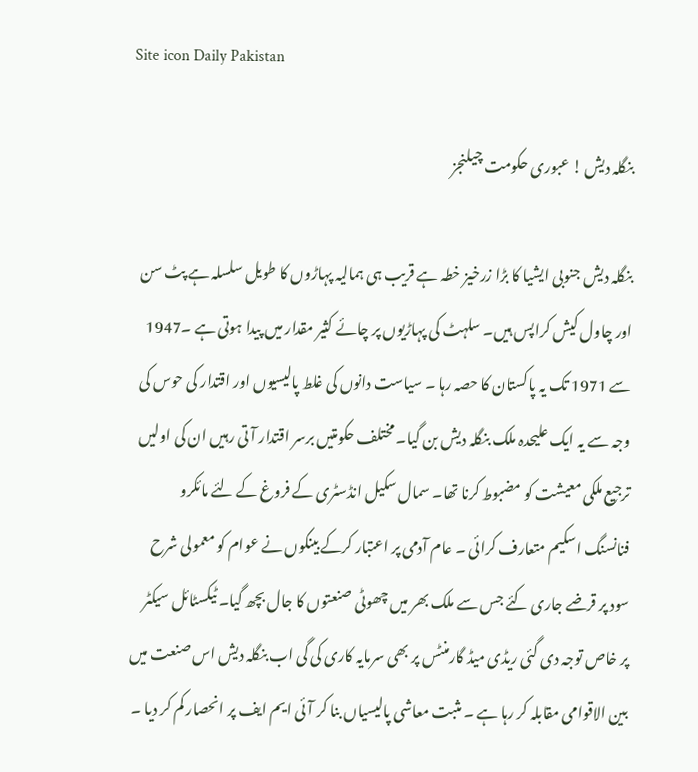Site icon Daily Pakistan

بنگلہ دیش ! عبوری حکومت چیلنجز

بنگلہ دیش جنوبی ایشیا کا بڑا زرخیز خطہ ہے قریب ہی ہمالیہ پہاڑوں کا طویل سلسلہ ہے پٹ سن اور چاول کیش کراپس ہیں۔ سلہٹ کی پہاڑیوں پر چائے کثیر مقدار میں پیدا ہوتی ہے ۔1947 سے 1971 تک یہ پاکستان کا حصہ رہا ۔ سیاست دانوں کی غلط پالیسیوں اور اقتدار کی حوس کی وجہ سے یہ ایک علیحدہ ملک بنگلہ دیش بن گیا۔ مختلف حکومتیں برسر اقتدار آ تی رہیں ان کی اولیں ترجیع ملکی معیشت کو مضبوط کرنا تھا۔ سمال سکیل انڈسٹری کے فروغ کے لئے مائکرو فنانسنگ اسکیم متعارف کرائی ۔ عام آدمی پر اعتبار کرکے بینکوں نے عوام کو معمولی شرح سود پر قرضے جاری کئے جس سے ملک بھر میں چھوٹی صنعتوں کا جال بچھ گیا۔ ٹیکسٹائل سیکٹر پر خاص توجہ دی گئی ریڈی میڈ گارمنٹس پر بھی سرمایہ کاری کی گی اب بنگلہ دیش اس صنعت میں بین الاقوامی مقابلہ کر رہا ہے ۔ مثبت معاشی پالیسیاں بنا کر آ ئی ایم ایف پر انحصار کم کر دیا ۔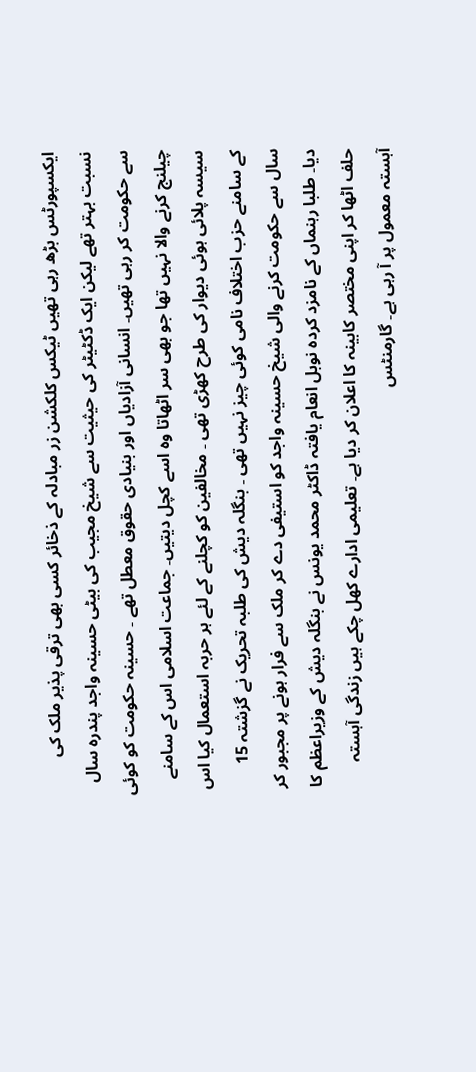ایکسپورٹس بڑھ رہی تھیں ٹیکس کلکشن زر مبادلہ کے ذخائر کسی بھی ترقی پذیر ملک کی نسبت بہتر تھے لیکن ایک ڈکٹیٹر کی حیثیت سے شیخ مجیب کی بیٹی حسینہ واجد پندرہ سال سے حکومت کر رہی تھیں۔ انسانی آزادیاں اور بنیادی حقوق معطل تھے ۔ حسینہ حکومت کو کوئی چیلنج کرنے والا نہیں تھا جو بھی سر اٹھاتا وہ اسے کچل دیتیں۔ جماعت اسلامی اس کے سامنے سیسہ پلائی ہوئی دیوار کی طرح کھڑی تھی ۔ مخالفین کو کچلنے کے لئے ہر حربہ استعمال کیا اس کے سامنے حزب اختلاف نامی کوئی چیز نہیں تھی ۔ بنگلہ دیش کی طلبہ تحریک نے گزشتہ 15 سال سے حکومت کرنے والی شیخ حسینہ واجد کو استیفی دے کر ملک سے فرار ہونے پر مجبور کر دیا۔ طلبا رہنماں کے نامزد کردہ نوبل انعام یافتہ ڈاکٹر محمد یونس نے بنگلہ دیش کے وزیراعظم کا حلف اٹھا کر اپنی مختصر کابینہ کا اعلان کر دیا ہے۔ تعلیمی ادارے کھل چکے ہیں زندگی آہستہ آہستہ معمول پر آ رہی ہے۔ گارمنٹس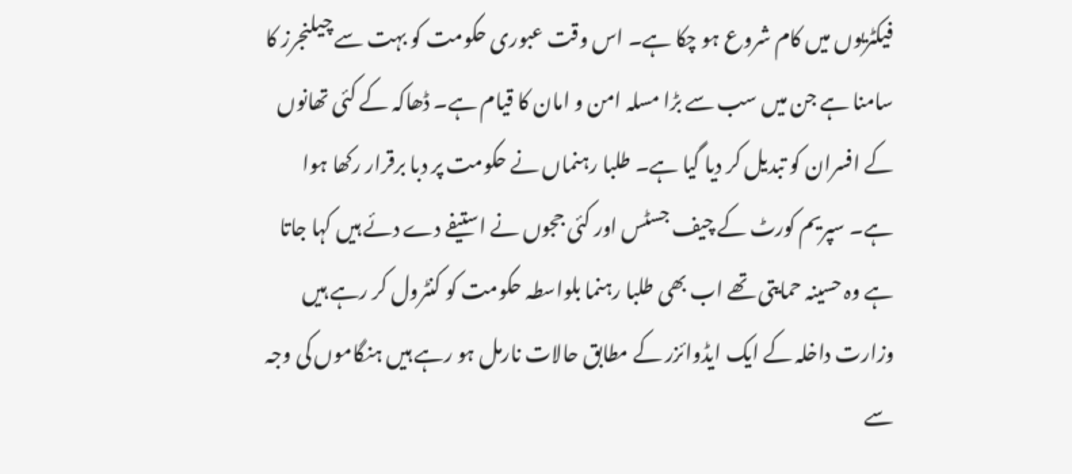فیکٹریوں میں کام شروع ہو چکا ہے۔ اس وقت عبوری حکومت کو بہت سے چیلنجرز کا سامنا ہے جن میں سب سے بڑا مسلہ امن و امان کا قیام ہے۔ ڈھاکہ کے کئی تھانوں کے افسران کو تبدیل کر دیا گیا ہے۔ طلبا رہنماں نے حکومت پر دبا برقرار رکھا ہوا ہے۔ سپریم کورٹ کے چیف جسٹس اور کئی ججوں نے استیفے دے دئے ہیں کہا جاتا ہے وہ حسینہ حمایتی تھے اب بھی طلبا رہنما بلواسطہ حکومت کو کنٹرول کر رہے ہیں وزارت داخلہ کے ایک ایڈوائزر کے مطابق حالات نارمل ہو رہے ہیں ہنگاموں کی وجہ سے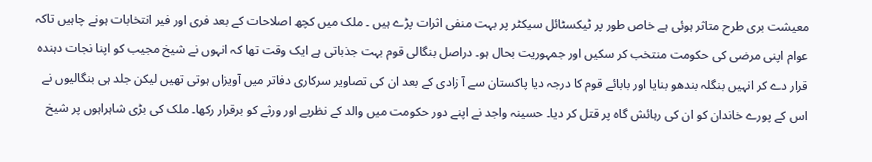معیشت بری طرح متاثر ہوئی ہے خاص طور پر ٹیکسٹائل سیکٹر پر بہت منفی اثرات پڑے ہیں ۔ ملک میں کچھ اصلاحات کے بعد فری اور فیر انتخابات ہونے چاہیں تاکہ عوام اپنی مرضی کی حکومت منتخب کر سکیں اور جمہوریت بحال ہو۔ دراصل بنگالی قوم بہت جذباتی ہے ایک وقت تھا کہ انہوں نے شیخ مجیب کو اپنا نجات دہندہ قرار دے کر انہیں بنگلہ بندھو بنایا اور بابائے قوم کا درجہ دیا پاکستان سے آ زادی کے بعد ان کی تصاویر سرکاری دفاتر میں آویزاں ہوتی تھیں لیکن جلد ہی بنگالیوں نے اس کے پورے خاندان کو ان کی رہائش گاہ پر قتل کر دیا۔ حسینہ واجد نے اپنے دور حکومت میں والد کے نظریے اور ورثے کو برقرار رکھا۔ ملک کی بڑی شاہراہوں پر شیخ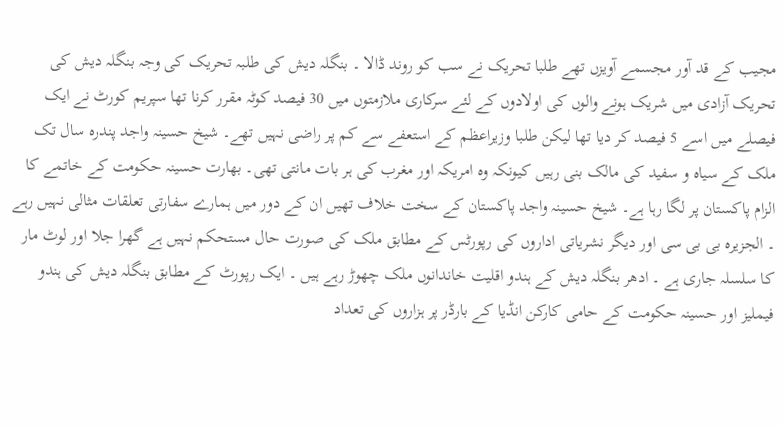مجیب کے قد آور مجسمے آویزں تھے طلبا تحریک نے سب کو روند ڈالا ۔ بنگلہ دیش کی طلبہ تحریک کی وجہ بنگلہ دیش کی تحریک آزادی میں شریک ہونے والوں کی اولادوں کے لئے سرکاری ملازمتوں میں 30 فیصد کوٹہ مقرر کرنا تھا سپریم کورٹ نے ایک فیصلے میں اسے 5 فیصد کر دیا تھا لیکن طلبا وزیراعظم کے استعفے سے کم پر راضی نہیں تھے۔ شیخ حسینہ واجد پندرہ سال تک ملک کے سیاہ و سفید کی مالک بنی رہیں کیونکہ وہ امریکہ اور مغرب کی ہر بات مانتی تھی۔ بھارت حسینہ حکومت کے خاتمے کا الزام پاکستان پر لگا رہا ہے۔ شیخ حسینہ واجد پاکستان کے سخت خلاف تھیں ان کے دور میں ہمارے سفارتی تعلقات مثالی نہیں رہے ۔ الجزیرہ بی بی سی اور دیگر نشریاتی اداروں کی رپورٹس کے مطابق ملک کی صورت حال مستحکم نہیں ہے گھرا جلا اور لوٹ مار کا سلسلہ جاری ہے ۔ ادھر بنگلہ دیش کے ہندو اقلیت خاندانوں ملک چھوڑ رہے ہیں ۔ ایک رپورٹ کے مطابق بنگلہ دیش کی ہندو فیملیز اور حسینہ حکومت کے حامی کارکن انڈیا کے بارڈر پر ہزاروں کی تعداد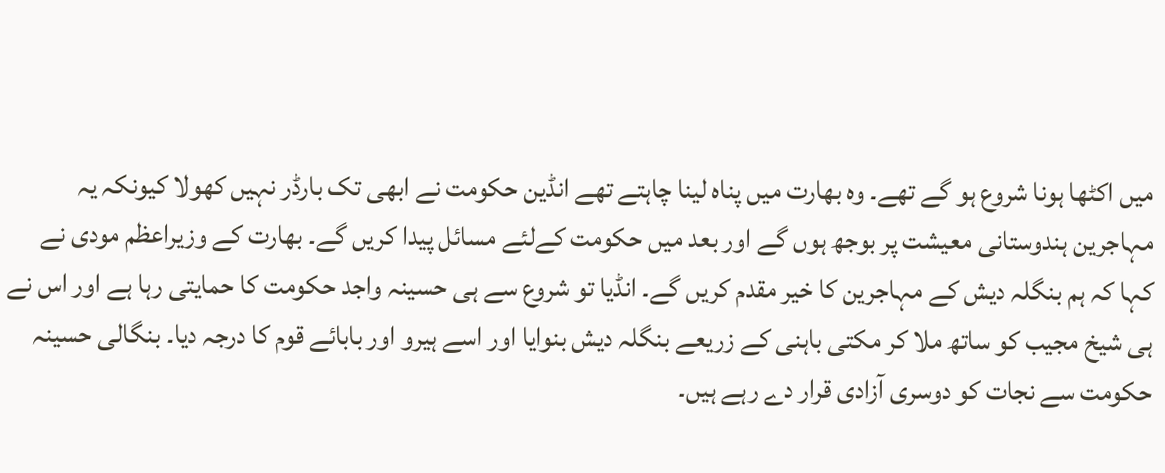میں اکٹھا ہونا شروع ہو گے تھے۔ وہ بھارت میں پناہ لینا چاہتے تھے انڈین حکومت نے ابھی تک بارڈر نہیں کھولا کیونکہ یہ مہاجرین ہندوستانی معیشت پر بوجھ ہوں گے اور بعد میں حکومت کےلئے مسائل پیدا کریں گے۔ بھارت کے وزیراعظم مودی نے کہا کہ ہم بنگلہ دیش کے مہاجرین کا خیر مقدم کریں گے۔ انڈیا تو شروع سے ہی حسینہ واجد حکومت کا حمایتی رہا ہے اور اس نے ہی شیخ مجیب کو ساتھ ملا کر مکتی باہنی کے زریعے بنگلہ دیش بنوایا اور اسے ہیرو اور بابائے قوم کا درجہ دیا۔ بنگالی حسینہ حکومت سے نجات کو دوسری آزادی قرار دے رہے ہیں۔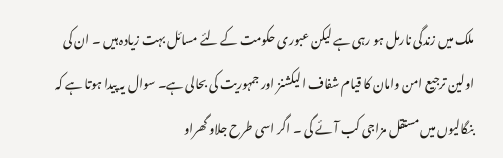ملک میں زندگی نارمل ہو رہی ہے لیکن عبوری حکومت کے لئے مسائل بہت زیادہ ہیں ۔ ان کی اولین ترجیع امن وامان کا قیام شفاف الیکشنز اور جمہوریت کی بحالی ہے۔ سوال یہ پیدا ہوتا ہے کہ بنگالیوں میں مستقل مزاجی کب آ ئے گی ۔ اگر اسی طرح جلاو گھراو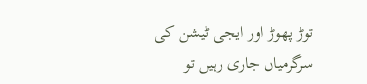توڑ پھوڑ اور ایجی ٹیشن کی سرگرمیاں جاری رہیں تو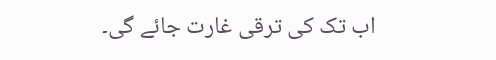اب تک کی ترقی غارت جائے گی۔